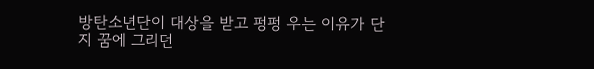방탄소년단이 대상을 받고 펑펑 우는 이유가 단지 꿈에 그리던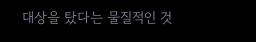대상을 탔다는 물질적인 것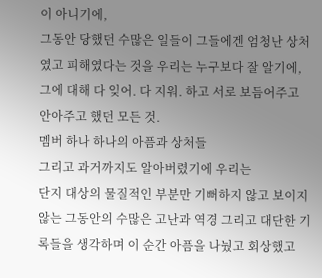이 아니기에,
그동안 당했던 수많은 일들이 그들에겐 엄청난 상처였고 피해였다는 것을 우리는 누구보다 잘 알기에,
그에 대해 다 잊어. 다 지워. 하고 서로 보듬어주고 안아주고 했던 모든 것.
멤버 하나 하나의 아픔과 상처들
그리고 과거까지도 알아버렸기에 우리는
단지 대상의 물질적인 부분만 기뻐하지 않고 보이지 않는 그동안의 수많은 고난과 역경 그리고 대단한 기록들을 생각하며 이 순간 아픔을 나눴고 회상했고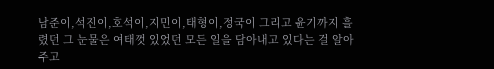남준이,석진이,호석이,지민이,태형이,정국이 그리고 윤기까지 흘렸던 그 눈물은 여태껏 있었던 모든 일을 담아내고 있다는 걸 알아주고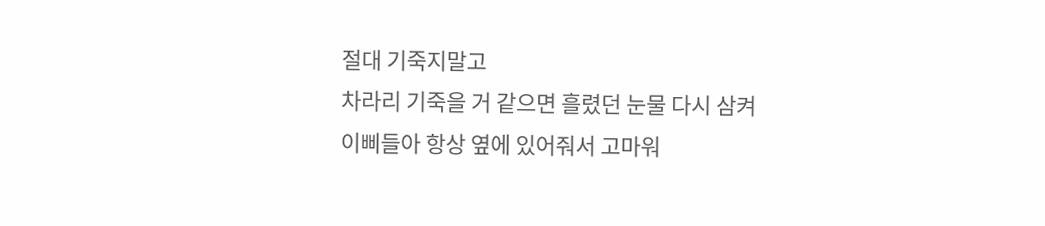절대 기죽지말고
차라리 기죽을 거 같으면 흘렸던 눈물 다시 삼켜
이삐들아 항상 옆에 있어줘서 고마워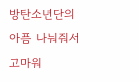방탄소년단의 아픔 나눠줘서 고마워